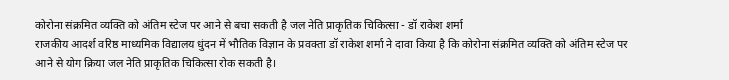कोरोना संक्रमित व्यक्ति को अंतिम स्टेज पर आने से बचा सकती है जल नेति प्राकृतिक चिकित्सा - डॉ राकेश शर्मा
राजकीय आदर्श वरिष्ठ माध्यमिक विद्यालय धुंदन में भौतिक विज्ञान के प्रवक्ता डॉ राकेश शर्मा ने दावा किया है कि कोरोना संक्रमित व्यक्ति को अंतिम स्टेज पर आने से योग क्रिया जल नेति प्राकृतिक चिकित्सा रोक सकती है।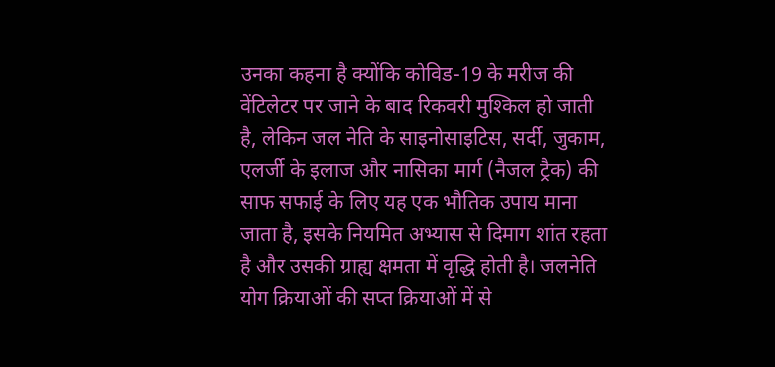उनका कहना है क्योंकि कोविड-19 के मरीज की वेंटिलेटर पर जाने के बाद रिकवरी मुश्किल हो जाती है, लेकिन जल नेति के साइनोसाइटिस, सर्दी, जुकाम, एलर्जी के इलाज और नासिका मार्ग (नैजल ट्रैक) की साफ सफाई के लिए यह एक भौतिक उपाय माना जाता है, इसके नियमित अभ्यास से दिमाग शांत रहता है और उसकी ग्राह्य क्षमता में वृद्धि होती है। जलनेति योग क्रियाओं की सप्त क्रियाओं में से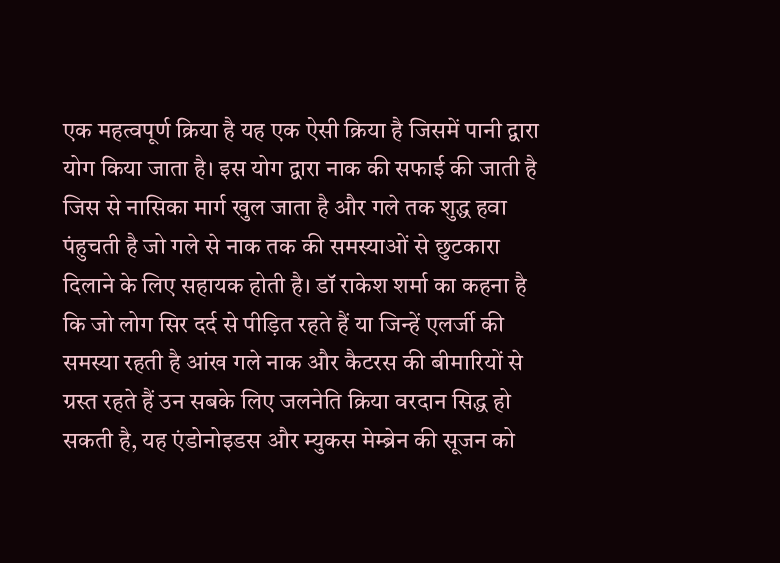एक महत्वपूर्ण क्रिया है यह एक ऐसी क्रिया है जिसमें पानी द्वारा योग किया जाता है। इस योग द्वारा नाक की सफाई की जाती है जिस से नासिका मार्ग खुल जाता है और गले तक शुद्ध हवा पंहुचती है जो गले से नाक तक की समस्याओं से छुटकारा दिलाने के लिए सहायक होती है। डॉ राकेश शर्मा का कहना है कि जो लोग सिर दर्द से पीड़ित रहते हैं या जिन्हें एलर्जी की समस्या रहती है आंख गले नाक और कैटरस की बीमारियों से ग्रस्त रहते हैं उन सबके लिए जलनेति क्रिया वरदान सिद्ध हो सकती है, यह एंडोनोइडस और म्युकस मेम्ब्रेन की सूजन को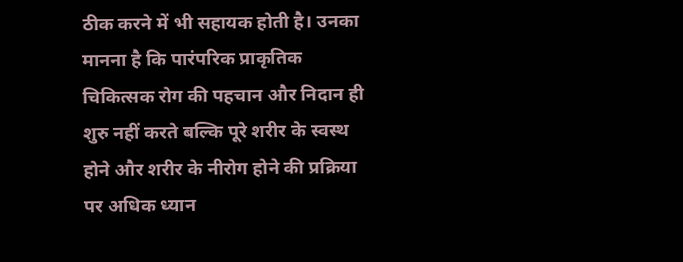ठीक करने में भी सहायक होती है। उनका मानना है कि पारंपरिक प्राकृतिक चिकित्सक रोग की पहचान और निदान ही शुरु नहीं करते बल्कि पूरे शरीर के स्वस्थ होने और शरीर के नीरोग होने की प्रक्रिया पर अधिक ध्यान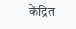केंद्रित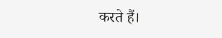करते हैं।